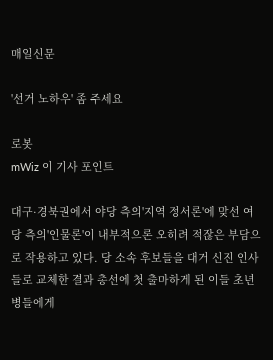매일신문

'선거 노하우' 좀 주세요

로봇
mWiz 이 기사 포인트

대구·경북권에서 야당 측의'지역 정서론'에 맞선 여당 측의'인물론'이 내부적으론 오히려 적잖은 부담으로 작용하고 있다. 당 소속 후보들을 대거 신진 인사들로 교체한 결과 총선에 첫 출마하게 된 이들 초년병들에게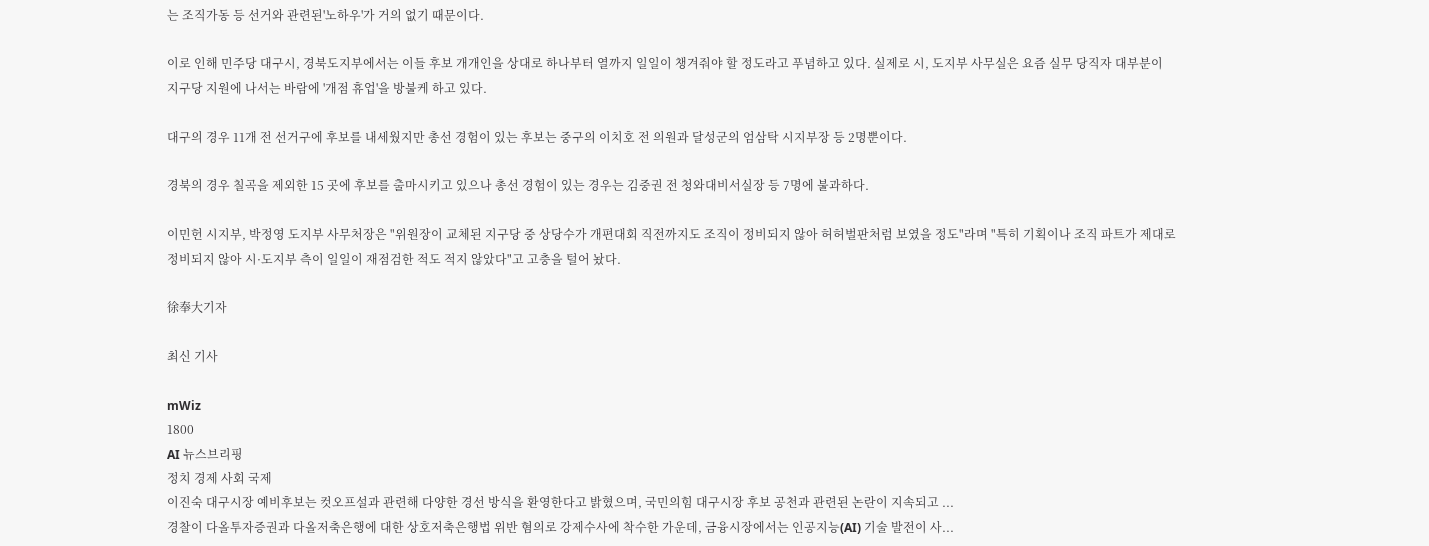는 조직가동 등 선거와 관련된'노하우'가 거의 없기 때문이다.

이로 인해 민주당 대구시, 경북도지부에서는 이들 후보 개개인을 상대로 하나부터 열까지 일일이 챙겨줘야 할 정도라고 푸념하고 있다. 실제로 시, 도지부 사무실은 요즘 실무 당직자 대부분이 지구당 지원에 나서는 바람에 '개점 휴업'을 방불케 하고 있다.

대구의 경우 11개 전 선거구에 후보를 내세웠지만 총선 경험이 있는 후보는 중구의 이치호 전 의원과 달성군의 엄삼탁 시지부장 등 2명뿐이다.

경북의 경우 칠곡을 제외한 15 곳에 후보를 출마시키고 있으나 총선 경험이 있는 경우는 김중권 전 청와대비서실장 등 7명에 불과하다.

이민헌 시지부, 박정영 도지부 사무처장은 "위원장이 교체된 지구당 중 상당수가 개편대회 직전까지도 조직이 정비되지 않아 허허벌판처럼 보였을 정도"라며 "특히 기획이나 조직 파트가 제대로 정비되지 않아 시·도지부 측이 일일이 재점검한 적도 적지 않았다"고 고충을 털어 놨다.

徐奉大기자

최신 기사

mWiz
1800
AI 뉴스브리핑
정치 경제 사회 국제
이진숙 대구시장 예비후보는 컷오프설과 관련해 다양한 경선 방식을 환영한다고 밝혔으며, 국민의힘 대구시장 후보 공천과 관련된 논란이 지속되고 ...
경찰이 다올투자증권과 다올저축은행에 대한 상호저축은행법 위반 혐의로 강제수사에 착수한 가운데, 금융시장에서는 인공지능(AI) 기술 발전이 사...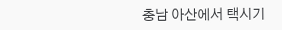충남 아산에서 택시기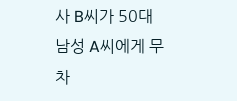사 B씨가 50대 남성 A씨에게 무차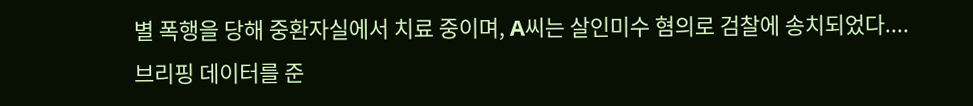별 폭행을 당해 중환자실에서 치료 중이며, A씨는 살인미수 혐의로 검찰에 송치되었다....
브리핑 데이터를 준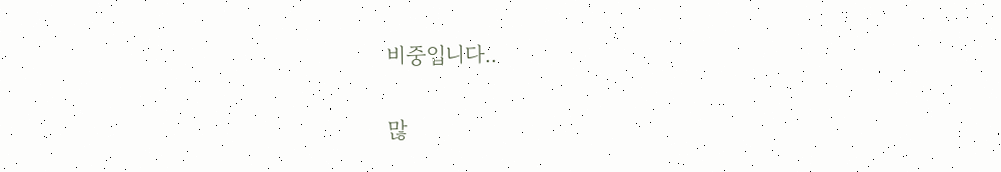비중입니다..

많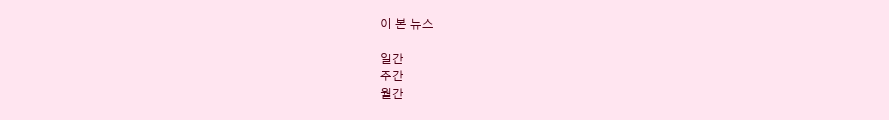이 본 뉴스

일간
주간
월간